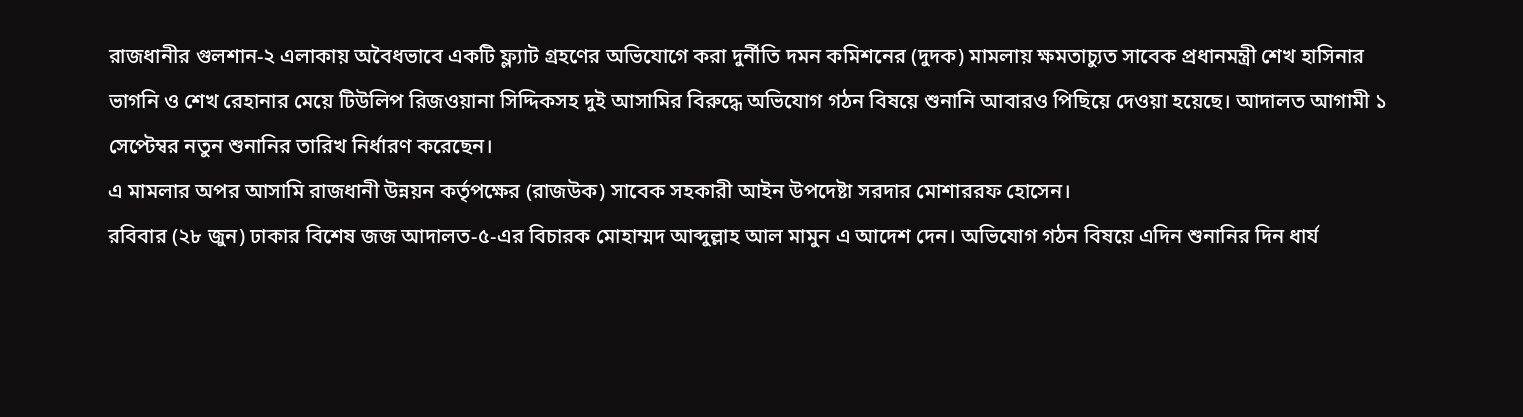রাজধানীর গুলশান-২ এলাকায় অবৈধভাবে একটি ফ্ল্যাট গ্রহণের অভিযোগে করা দুর্নীতি দমন কমিশনের (দুদক) মামলায় ক্ষমতাচ্যুত সাবেক প্রধানমন্ত্রী শেখ হাসিনার ভাগনি ও শেখ রেহানার মেয়ে টিউলিপ রিজওয়ানা সিদ্দিকসহ দুই আসামির বিরুদ্ধে অভিযোগ গঠন বিষয়ে শুনানি আবারও পিছিয়ে দেওয়া হয়েছে। আদালত আগামী ১ সেপ্টেম্বর নতুন শুনানির তারিখ নির্ধারণ করেছেন।
এ মামলার অপর আসামি রাজধানী উন্নয়ন কর্তৃপক্ষের (রাজউক) সাবেক সহকারী আইন উপদেষ্টা সরদার মোশাররফ হোসেন।
রবিবার (২৮ জুন) ঢাকার বিশেষ জজ আদালত-৫-এর বিচারক মোহাম্মদ আব্দুল্লাহ আল মামুন এ আদেশ দেন। অভিযোগ গঠন বিষয়ে এদিন শুনানির দিন ধার্য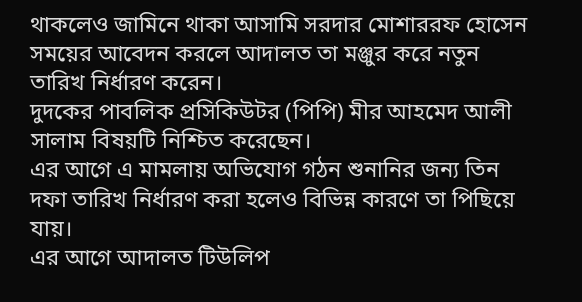থাকলেও জামিনে থাকা আসামি সরদার মোশাররফ হোসেন সময়ের আবেদন করলে আদালত তা মঞ্জুর করে নতুন তারিখ নির্ধারণ করেন।
দুদকের পাবলিক প্রসিকিউটর (পিপি) মীর আহমেদ আলী সালাম বিষয়টি নিশ্চিত করেছেন।
এর আগে এ মামলায় অভিযোগ গঠন শুনানির জন্য তিন দফা তারিখ নির্ধারণ করা হলেও বিভিন্ন কারণে তা পিছিয়ে যায়।
এর আগে আদালত টিউলিপ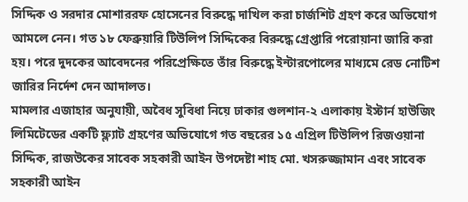সিদ্দিক ও সরদার মোশাররফ হোসেনের বিরুদ্ধে দাখিল করা চার্জশিট গ্রহণ করে অভিযোগ আমলে নেন। গত ১৮ ফেব্রুয়ারি টিউলিপ সিদ্দিকের বিরুদ্ধে গ্রেপ্তারি পরোয়ানা জারি করা হয়। পরে দুদকের আবেদনের পরিপ্রেক্ষিতে তাঁর বিরুদ্ধে ইন্টারপোলের মাধ্যমে রেড নোটিশ জারির নির্দেশ দেন আদালত।
মামলার এজাহার অনুযায়ী, অবৈধ সুবিধা নিয়ে ঢাকার গুলশান-২ এলাকায় ইস্টার্ন হাউজিং লিমিটেডের একটি ফ্ল্যাট গ্রহণের অভিযোগে গত বছরের ১৫ এপ্রিল টিউলিপ রিজওয়ানা সিদ্দিক, রাজউকের সাবেক সহকারী আইন উপদেষ্টা শাহ মো. খসরুজ্জামান এবং সাবেক সহকারী আইন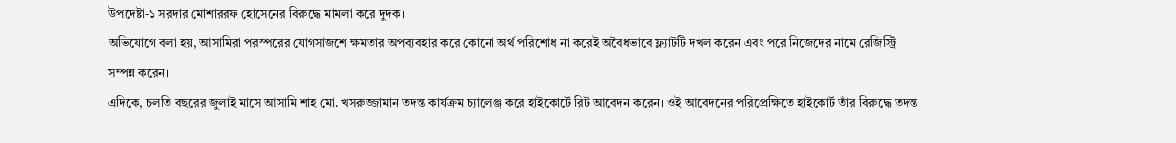উপদেষ্টা-১ সরদার মোশাররফ হোসেনের বিরুদ্ধে মামলা করে দুদক।
অভিযোগে বলা হয়, আসামিরা পরস্পরের যোগসাজশে ক্ষমতার অপব্যবহার করে কোনো অর্থ পরিশোধ না করেই অবৈধভাবে ফ্ল্যাটটি দখল করেন এবং পরে নিজেদের নামে রেজিস্ট্রি সম্পন্ন করেন।
এদিকে, চলতি বছরের জুলাই মাসে আসামি শাহ মো. খসরুজ্জামান তদন্ত কার্যক্রম চ্যালেঞ্জ করে হাইকোর্টে রিট আবেদন করেন। ওই আবেদনের পরিপ্রেক্ষিতে হাইকোর্ট তাঁর বিরুদ্ধে তদন্ত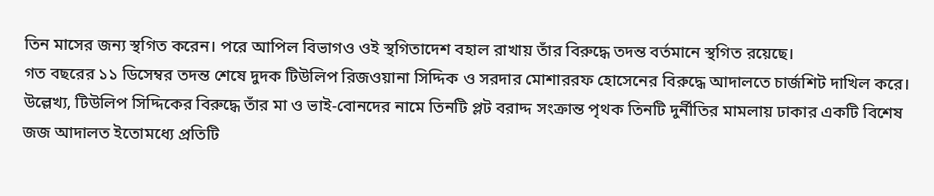তিন মাসের জন্য স্থগিত করেন। পরে আপিল বিভাগও ওই স্থগিতাদেশ বহাল রাখায় তাঁর বিরুদ্ধে তদন্ত বর্তমানে স্থগিত রয়েছে।
গত বছরের ১১ ডিসেম্বর তদন্ত শেষে দুদক টিউলিপ রিজওয়ানা সিদ্দিক ও সরদার মোশাররফ হোসেনের বিরুদ্ধে আদালতে চার্জশিট দাখিল করে।
উল্লেখ্য, টিউলিপ সিদ্দিকের বিরুদ্ধে তাঁর মা ও ভাই-বোনদের নামে তিনটি প্লট বরাদ্দ সংক্রান্ত পৃথক তিনটি দুর্নীতির মামলায় ঢাকার একটি বিশেষ জজ আদালত ইতোমধ্যে প্রতিটি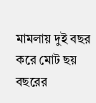মামলায় দুই বছর করে মোট ছয় বছরের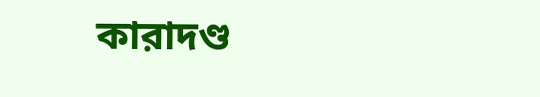কারাদণ্ড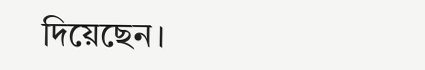দিয়েছেন।